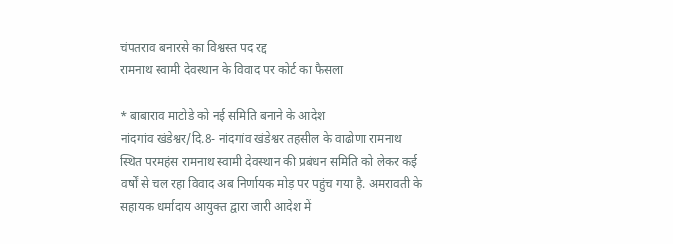चंपतराव बनारसे का विश्वस्त पद रद्द
रामनाथ स्वामी देवस्थान के विवाद पर कोर्ट का फैसला

* बाबाराव माटोडे को नई समिति बनाने के आदेश
नांदगांव खंडेश्वर/दि.8- नांदगांव खंडेश्वर तहसील के वाढोणा रामनाथ स्थित परमहंस रामनाथ स्वामी देवस्थान की प्रबंधन समिति को लेकर कई वर्षों से चल रहा विवाद अब निर्णायक मोड़ पर पहुंच गया है. अमरावती के सहायक धर्मादाय आयुक्त द्वारा जारी आदेश में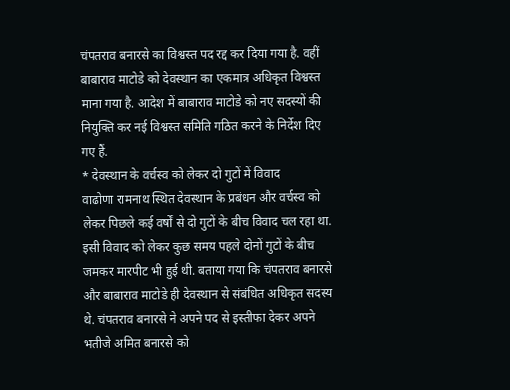चंपतराव बनारसे का विश्वस्त पद रद्द कर दिया गया है. वहीं बाबाराव माटोडे को देवस्थान का एकमात्र अधिकृत विश्वस्त माना गया है. आदेश में बाबाराव माटोडे को नए सदस्यों की नियुक्ति कर नई विश्वस्त समिति गठित करने के निर्देश दिए गए हैं.
* देवस्थान के वर्चस्व को लेकर दो गुटों में विवाद
वाढोणा रामनाथ स्थित देवस्थान के प्रबंधन और वर्चस्व को लेकर पिछले कई वर्षों से दो गुटों के बीच विवाद चल रहा था. इसी विवाद को लेकर कुछ समय पहले दोनों गुटों के बीच जमकर मारपीट भी हुई थी. बताया गया कि चंपतराव बनारसे और बाबाराव माटोडे ही देवस्थान से संबंधित अधिकृत सदस्य थे. चंपतराव बनारसे ने अपने पद से इस्तीफा देकर अपने भतीजे अमित बनारसे को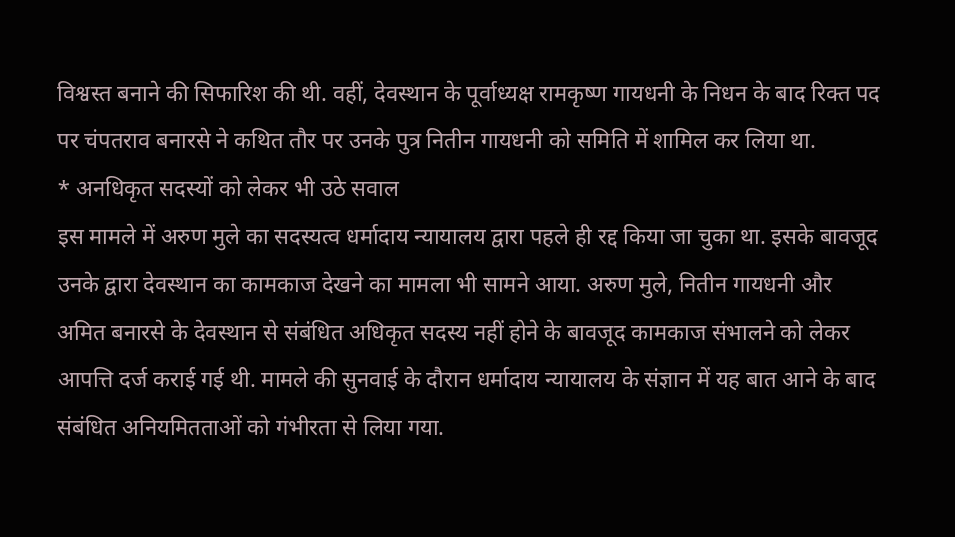विश्वस्त बनाने की सिफारिश की थी. वहीं, देवस्थान के पूर्वाध्यक्ष रामकृष्ण गायधनी के निधन के बाद रिक्त पद पर चंपतराव बनारसे ने कथित तौर पर उनके पुत्र नितीन गायधनी को समिति में शामिल कर लिया था.
* अनधिकृत सदस्यों को लेकर भी उठे सवाल
इस मामले में अरुण मुले का सदस्यत्व धर्मादाय न्यायालय द्वारा पहले ही रद्द किया जा चुका था. इसके बावजूद उनके द्वारा देवस्थान का कामकाज देखने का मामला भी सामने आया. अरुण मुले, नितीन गायधनी और अमित बनारसे के देवस्थान से संबंधित अधिकृत सदस्य नहीं होने के बावजूद कामकाज संभालने को लेकर आपत्ति दर्ज कराई गई थी. मामले की सुनवाई के दौरान धर्मादाय न्यायालय के संज्ञान में यह बात आने के बाद संबंधित अनियमितताओं को गंभीरता से लिया गया.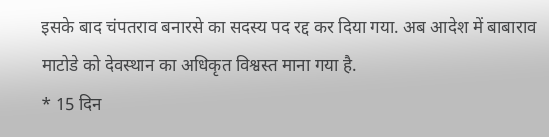इसके बाद चंपतराव बनारसे का सदस्य पद रद्द कर दिया गया. अब आदेश में बाबाराव माटोडे को देवस्थान का अधिकृत विश्वस्त माना गया है.
* 15 दिन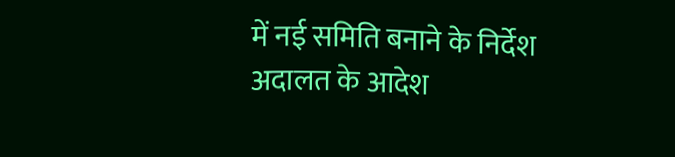में नई समिति बनाने के निर्देश
अदालत के आदेश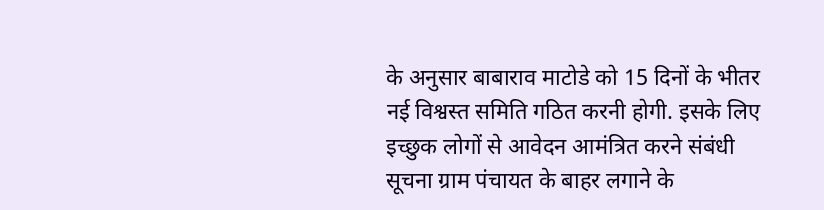के अनुसार बाबाराव माटोडे को 15 दिनों के भीतर नई विश्वस्त समिति गठित करनी होगी. इसके लिए इच्छुक लोगों से आवेदन आमंत्रित करने संबंधी सूचना ग्राम पंचायत के बाहर लगाने के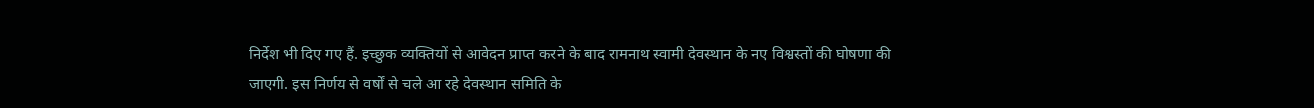निर्देश भी दिए गए हैं. इच्छुक व्यक्तियों से आवेदन प्राप्त करने के बाद रामनाथ स्वामी देवस्थान के नए विश्वस्तों की घोषणा की जाएगी. इस निर्णय से वर्षों से चले आ रहे देवस्थान समिति के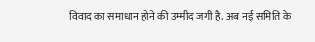विवाद का समाधान होने की उम्मीद जगी है. अब नई समिति के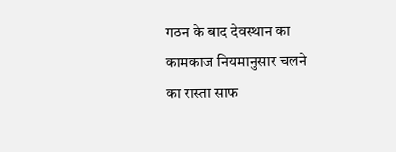गठन के बाद देवस्थान का कामकाज नियमानुसार चलने का रास्ता साफ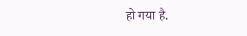हो गया है.